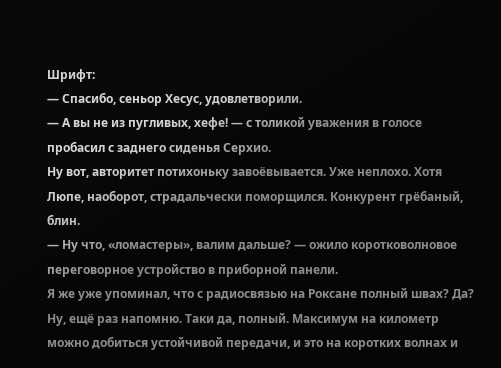Шрифт:
— Спасибо, сеньор Хесус, удовлетворили.
— А вы не из пугливых, хефе! — с толикой уважения в голосе пробасил с заднего сиденья Серхио.
Ну вот, авторитет потихоньку завоёвывается. Уже неплохо. Хотя Люпе, наоборот, страдальчески поморщился. Конкурент грёбаный, блин.
— Ну что, «ломастеры», валим дальше? — ожило коротковолновое переговорное устройство в приборной панели.
Я же уже упоминал, что с радиосвязью на Роксане полный швах? Да? Ну, ещё раз напомню. Таки да, полный. Максимум на километр можно добиться устойчивой передачи, и это на коротких волнах и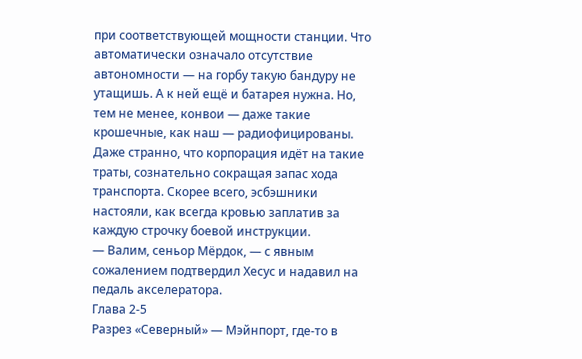при соответствующей мощности станции. Что автоматически означало отсутствие автономности — на горбу такую бандуру не утащишь. А к ней ещё и батарея нужна. Но, тем не менее, конвои — даже такие крошечные, как наш — радиофицированы. Даже странно, что корпорация идёт на такие траты, сознательно сокращая запас хода транспорта. Скорее всего, эсбэшники настояли, как всегда кровью заплатив за каждую строчку боевой инструкции.
— Валим, сеньор Мёрдок, — с явным сожалением подтвердил Хесус и надавил на педаль акселератора.
Глава 2-5
Разрез «Северный» — Мэйнпорт, где-то в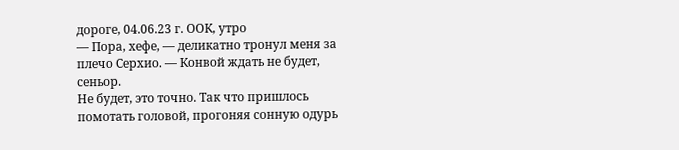дороге, 04.06.23 г. ООК, утро
— Пора, хефе, — деликатно тронул меня за плечо Серхио. — Конвой ждать не будет, сеньор.
Не будет, это точно. Так что пришлось помотать головой, прогоняя сонную одурь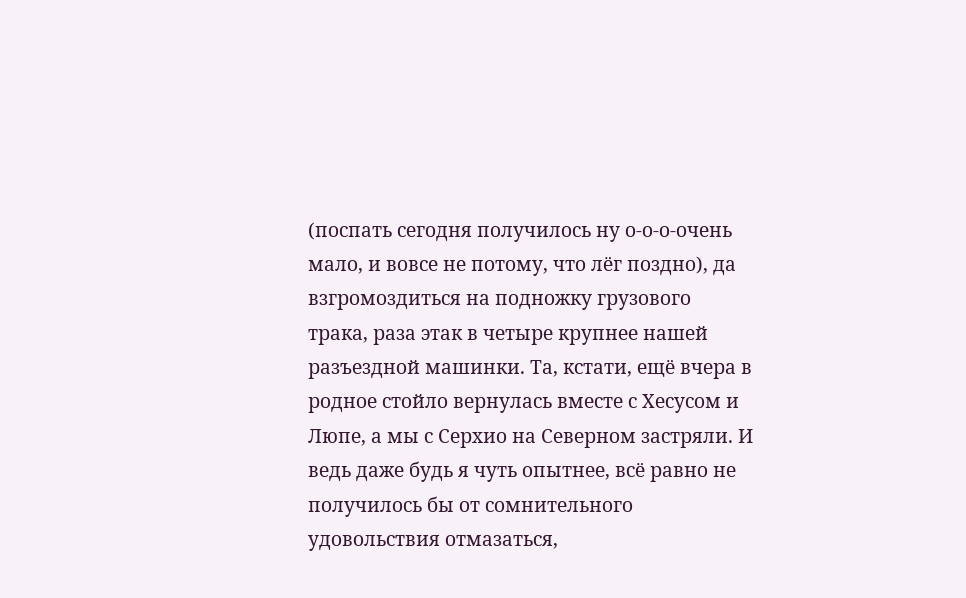(поспать сегодня получилось ну о-о-о-очень мало, и вовсе не потому, что лёг поздно), да взгромоздиться на подножку грузового трака, раза этак в четыре крупнее нашей разъездной машинки. Та, кстати, ещё вчера в родное стойло вернулась вместе с Хесусом и Люпе, а мы с Серхио на Северном застряли. И ведь даже будь я чуть опытнее, всё равно не получилось бы от сомнительного удовольствия отмазаться,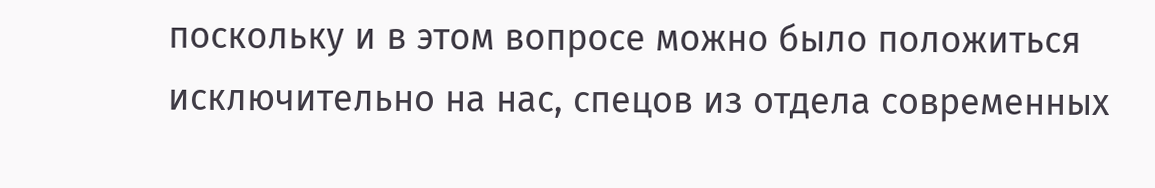поскольку и в этом вопросе можно было положиться исключительно на нас, спецов из отдела современных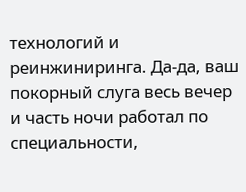технологий и реинжиниринга. Да-да, ваш покорный слуга весь вечер и часть ночи работал по специальности,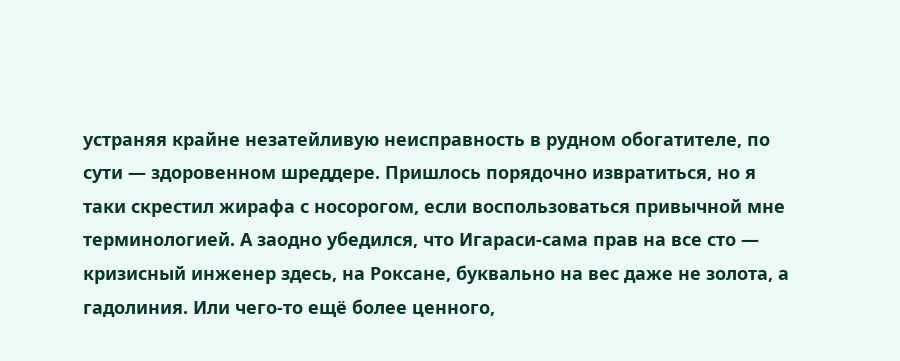устраняя крайне незатейливую неисправность в рудном обогатителе, по сути — здоровенном шреддере. Пришлось порядочно извратиться, но я таки скрестил жирафа с носорогом, если воспользоваться привычной мне терминологией. А заодно убедился, что Игараси-сама прав на все сто — кризисный инженер здесь, на Роксане, буквально на вес даже не золота, а гадолиния. Или чего-то ещё более ценного,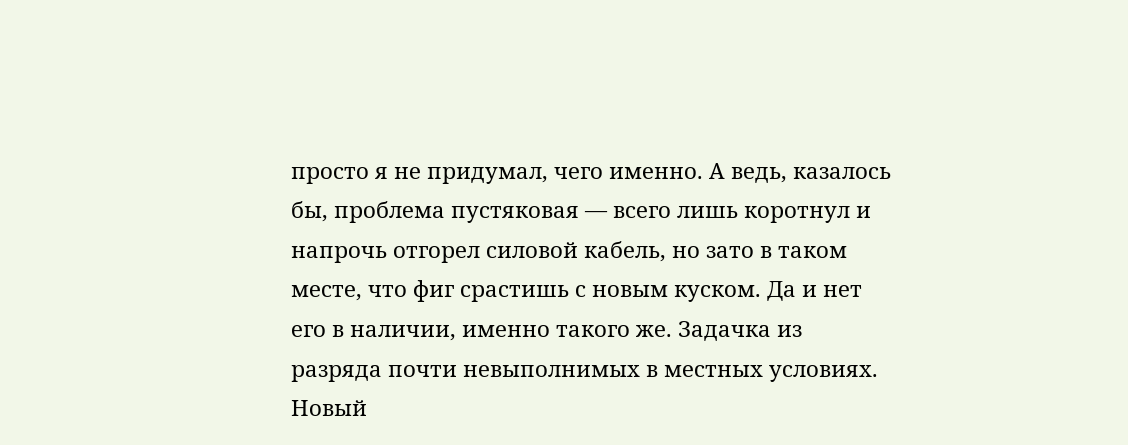просто я не придумал, чего именно. А ведь, казалось бы, проблема пустяковая — всего лишь коротнул и напрочь отгорел силовой кабель, но зато в таком месте, что фиг срастишь с новым куском. Да и нет его в наличии, именно такого же. Задачка из разряда почти невыполнимых в местных условиях. Новый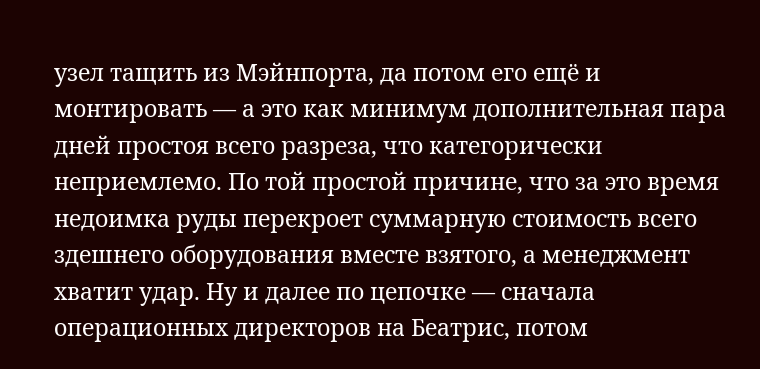узел тащить из Мэйнпорта, да потом его ещё и монтировать — а это как минимум дополнительная пара дней простоя всего разреза, что категорически неприемлемо. По той простой причине, что за это время недоимка руды перекроет суммарную стоимость всего здешнего оборудования вместе взятого, а менеджмент хватит удар. Ну и далее по цепочке — сначала операционных директоров на Беатрис, потом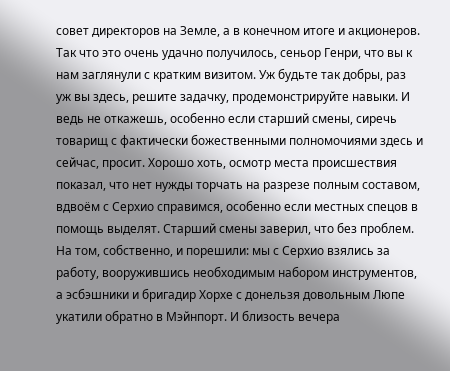совет директоров на Земле, а в конечном итоге и акционеров. Так что это очень удачно получилось, сеньор Генри, что вы к нам заглянули с кратким визитом. Уж будьте так добры, раз уж вы здесь, решите задачку, продемонстрируйте навыки. И ведь не откажешь, особенно если старший смены, сиречь товарищ с фактически божественными полномочиями здесь и сейчас, просит. Хорошо хоть, осмотр места происшествия показал, что нет нужды торчать на разрезе полным составом, вдвоём с Серхио справимся, особенно если местных спецов в помощь выделят. Старший смены заверил, что без проблем. На том, собственно, и порешили: мы с Серхио взялись за работу, вооружившись необходимым набором инструментов, а эсбэшники и бригадир Хорхе с донельзя довольным Люпе укатили обратно в Мэйнпорт. И близость вечера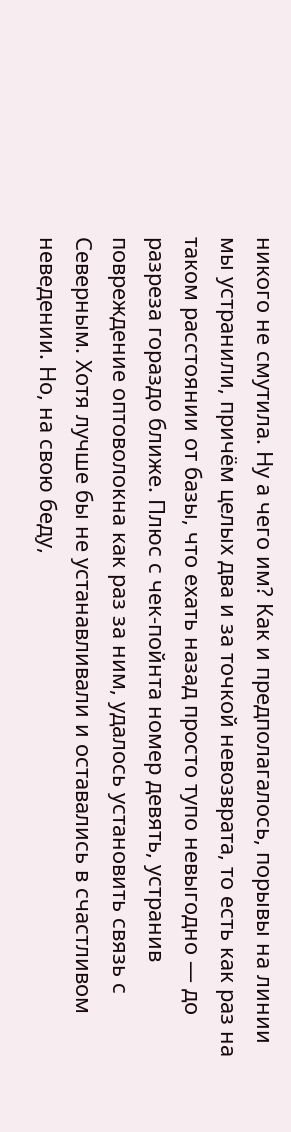никого не смутила. Ну а чего им? Как и предполагалось, порывы на линии мы устранили, причём целых два и за точкой невозврата, то есть как раз на таком расстоянии от базы, что ехать назад просто тупо невыгодно — до разреза гораздо ближе. Плюс с чек-пойнта номер девять, устранив повреждение оптоволокна как раз за ним, удалось установить связь с Северным. Хотя лучше бы не устанавливали и оставались в счастливом неведении. Но, на свою беду,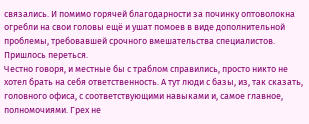связались. И помимо горячей благодарности за починку оптоволокна огребли на свои головы ещё и ушат помоев в виде дополнительной проблемы, требовавшей срочного вмешательства специалистов. Пришлось переться.
Честно говоря, и местные бы с траблом справились, просто никто не хотел брать на себя ответственность. А тут люди с базы, из, так сказать, головного офиса, с соответствующими навыками и, самое главное, полномочиями. Грех не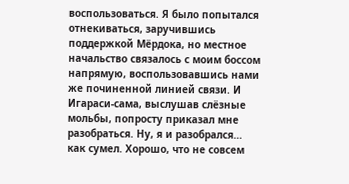воспользоваться. Я было попытался отнекиваться, заручившись поддержкой Мёрдока, но местное начальство связалось с моим боссом напрямую, воспользовавшись нами же починенной линией связи. И Игараси-сама, выслушав слёзные мольбы, попросту приказал мне разобраться. Ну, я и разобрался… как сумел. Хорошо, что не совсем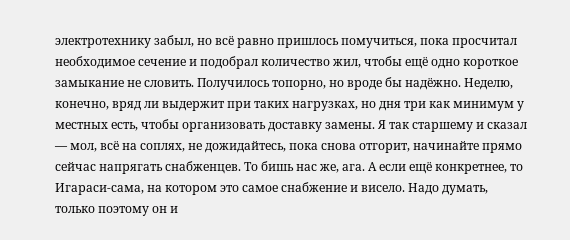электротехнику забыл, но всё равно пришлось помучиться, пока просчитал необходимое сечение и подобрал количество жил, чтобы ещё одно короткое замыкание не словить. Получилось топорно, но вроде бы надёжно. Неделю, конечно, вряд ли выдержит при таких нагрузках, но дня три как минимум у местных есть, чтобы организовать доставку замены. Я так старшему и сказал — мол, всё на соплях, не дожидайтесь, пока снова отгорит, начинайте прямо сейчас напрягать снабженцев. То бишь нас же, ага. А если ещё конкретнее, то Игараси-сама, на котором это самое снабжение и висело. Надо думать, только поэтому он и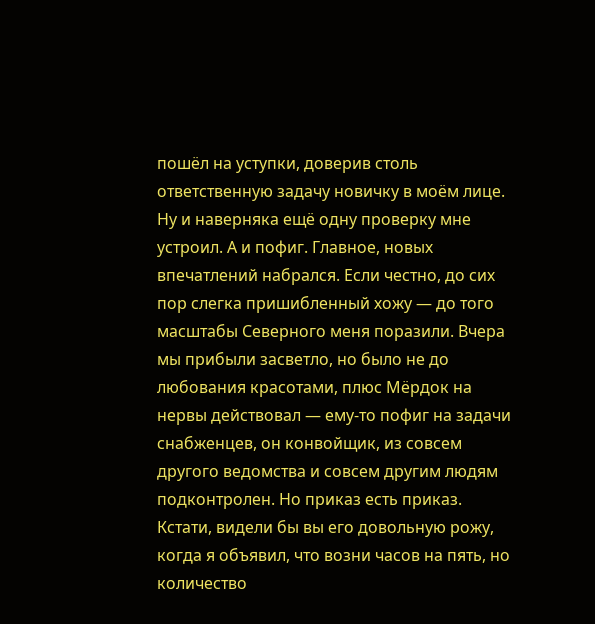пошёл на уступки, доверив столь ответственную задачу новичку в моём лице. Ну и наверняка ещё одну проверку мне устроил. А и пофиг. Главное, новых впечатлений набрался. Если честно, до сих пор слегка пришибленный хожу — до того масштабы Северного меня поразили. Вчера мы прибыли засветло, но было не до любования красотами, плюс Мёрдок на нервы действовал — ему-то пофиг на задачи снабженцев, он конвойщик, из совсем другого ведомства и совсем другим людям подконтролен. Но приказ есть приказ. Кстати, видели бы вы его довольную рожу, когда я объявил, что возни часов на пять, но количество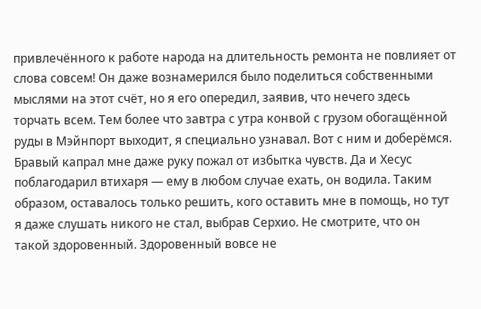привлечённого к работе народа на длительность ремонта не повлияет от слова совсем! Он даже вознамерился было поделиться собственными мыслями на этот счёт, но я его опередил, заявив, что нечего здесь торчать всем. Тем более что завтра с утра конвой с грузом обогащённой руды в Мэйнпорт выходит, я специально узнавал. Вот с ним и доберёмся. Бравый капрал мне даже руку пожал от избытка чувств. Да и Хесус поблагодарил втихаря — ему в любом случае ехать, он водила. Таким образом, оставалось только решить, кого оставить мне в помощь, но тут я даже слушать никого не стал, выбрав Серхио. Не смотрите, что он такой здоровенный. Здоровенный вовсе не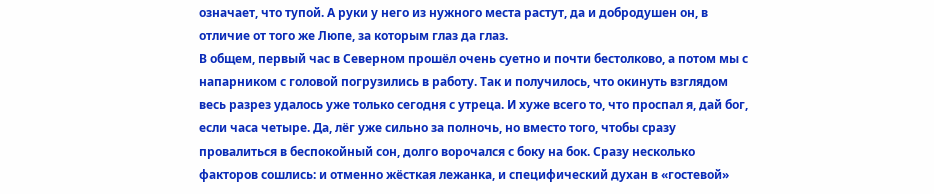означает, что тупой. А руки у него из нужного места растут, да и добродушен он, в отличие от того же Люпе, за которым глаз да глаз.
В общем, первый час в Северном прошёл очень суетно и почти бестолково, а потом мы с напарником с головой погрузились в работу. Так и получилось, что окинуть взглядом весь разрез удалось уже только сегодня с утреца. И хуже всего то, что проспал я, дай бог, если часа четыре. Да, лёг уже сильно за полночь, но вместо того, чтобы сразу провалиться в беспокойный сон, долго ворочался с боку на бок. Сразу несколько факторов сошлись: и отменно жёсткая лежанка, и специфический духан в «гостевой»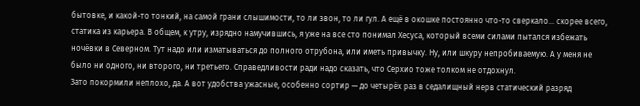бытовке, и какой-то тонкий, на самой грани слышимости, то ли звон, то ли гул. А ещё в окошке постоянно что-то сверкало… скорее всего, статика из карьера. В общем, к утру, изрядно намучившись, я уже на все сто понимал Хесуса, который всеми силами пытался избежать ночёвки в Северном. Тут надо или изматываться до полного отрубона, или иметь привычку. Ну, или шкуру непробиваемую. А у меня не было ни одного, ни второго, ни третьего. Справедливости ради надо сказать, что Серхио тоже толком не отдохнул.
Зато покормили неплохо, да. А вот удобства ужасные, особенно сортир — до четырёх раз в седалищный нерв статический разряд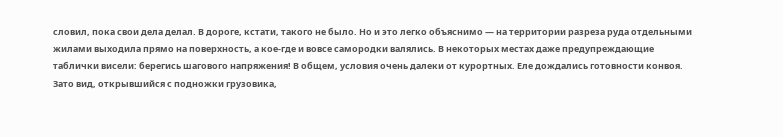словил, пока свои дела делал. В дороге, кстати, такого не было. Но и это легко объяснимо — на территории разреза руда отдельными жилами выходила прямо на поверхность, а кое-где и вовсе самородки валялись. В некоторых местах даже предупреждающие таблички висели: берегись шагового напряжения! В общем, условия очень далеки от курортных. Еле дождались готовности конвоя.
Зато вид, открывшийся с подножки грузовика,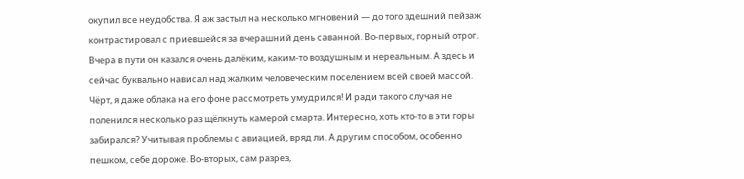окупил все неудобства. Я аж застыл на несколько мгновений — до того здешний пейзаж контрастировал с приевшейся за вчерашний день саванной. Во-первых, горный отрог. Вчера в пути он казался очень далёким, каким-то воздушным и нереальным. А здесь и сейчас буквально нависал над жалким человеческим поселением всей своей массой. Чёрт, я даже облака на его фоне рассмотреть умудрился! И ради такого случая не поленился несколько раз щёлкнуть камерой смарта. Интересно, хоть кто-то в эти горы забирался? Учитывая проблемы с авиацией, вряд ли. А другим способом, особенно пешком, себе дороже. Во-вторых, сам разрез,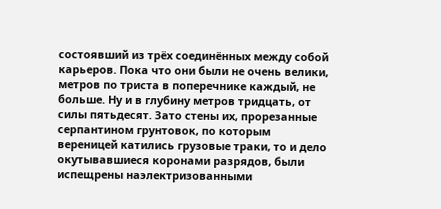состоявший из трёх соединённых между собой карьеров. Пока что они были не очень велики, метров по триста в поперечнике каждый, не больше. Ну и в глубину метров тридцать, от силы пятьдесят. Зато стены их, прорезанные серпантином грунтовок, по которым вереницей катились грузовые траки, то и дело окутывавшиеся коронами разрядов, были испещрены наэлектризованными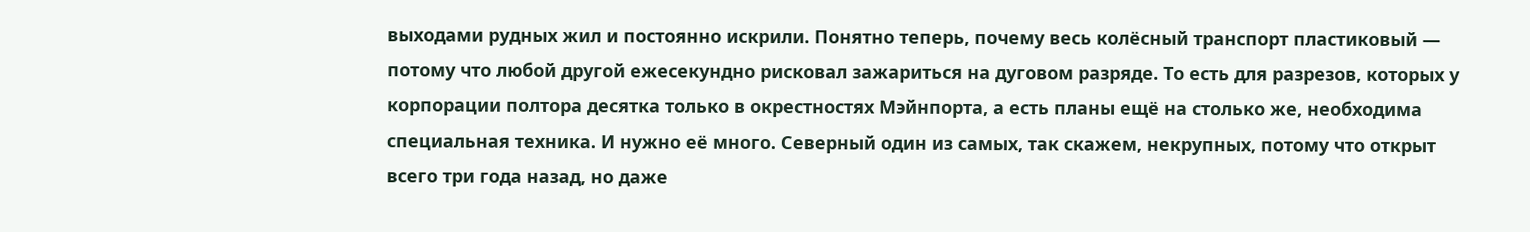выходами рудных жил и постоянно искрили. Понятно теперь, почему весь колёсный транспорт пластиковый — потому что любой другой ежесекундно рисковал зажариться на дуговом разряде. То есть для разрезов, которых у корпорации полтора десятка только в окрестностях Мэйнпорта, а есть планы ещё на столько же, необходима специальная техника. И нужно её много. Северный один из самых, так скажем, некрупных, потому что открыт всего три года назад, но даже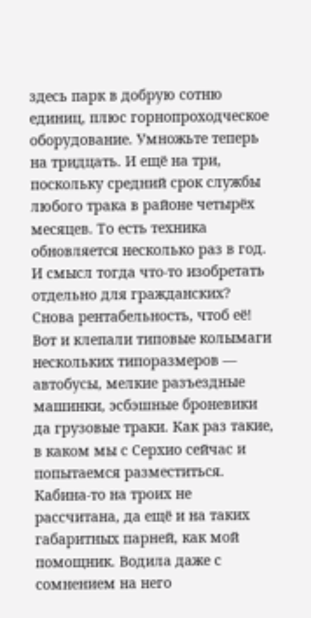здесь парк в добрую сотню единиц, плюс горнопроходческое оборудование. Умножьте теперь на тридцать. И ещё на три, поскольку средний срок службы любого трака в районе четырёх месяцев. То есть техника обновляется несколько раз в год. И смысл тогда что-то изобретать отдельно для гражданских? Снова рентабельность, чтоб её! Вот и клепали типовые колымаги нескольких типоразмеров — автобусы, мелкие разъездные машинки, эсбэшные броневики да грузовые траки. Как раз такие, в каком мы с Серхио сейчас и попытаемся разместиться. Кабина-то на троих не рассчитана, да ещё и на таких габаритных парней, как мой помощник. Водила даже с сомнением на него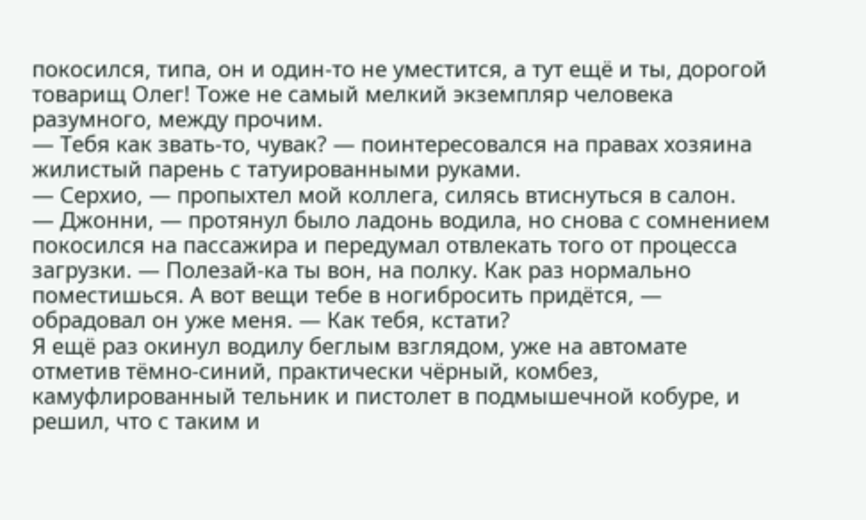покосился, типа, он и один-то не уместится, а тут ещё и ты, дорогой товарищ Олег! Тоже не самый мелкий экземпляр человека разумного, между прочим.
— Тебя как звать-то, чувак? — поинтересовался на правах хозяина жилистый парень с татуированными руками.
— Серхио, — пропыхтел мой коллега, силясь втиснуться в салон.
— Джонни, — протянул было ладонь водила, но снова с сомнением покосился на пассажира и передумал отвлекать того от процесса загрузки. — Полезай-ка ты вон, на полку. Как раз нормально поместишься. А вот вещи тебе в ногибросить придётся, — обрадовал он уже меня. — Как тебя, кстати?
Я ещё раз окинул водилу беглым взглядом, уже на автомате отметив тёмно-синий, практически чёрный, комбез, камуфлированный тельник и пистолет в подмышечной кобуре, и решил, что с таким и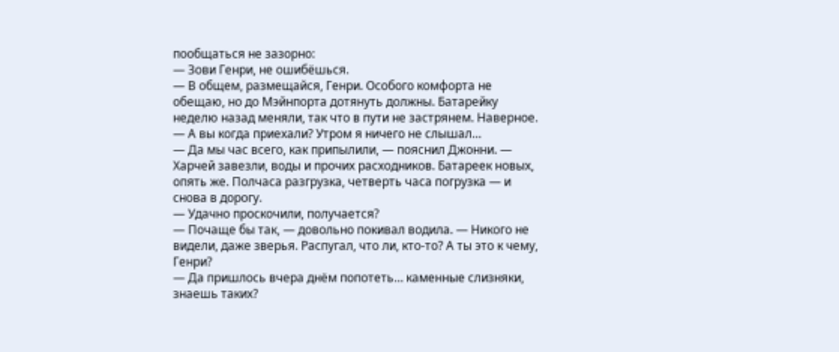пообщаться не зазорно:
— Зови Генри, не ошибёшься.
— В общем, размещайся, Генри. Особого комфорта не обещаю, но до Мэйнпорта дотянуть должны. Батарейку неделю назад меняли, так что в пути не застрянем. Наверное.
— А вы когда приехали? Утром я ничего не слышал…
— Да мы час всего, как припылили, — пояснил Джонни. — Харчей завезли, воды и прочих расходников. Батареек новых, опять же. Полчаса разгрузка, четверть часа погрузка — и снова в дорогу.
— Удачно проскочили, получается?
— Почаще бы так, — довольно покивал водила. — Никого не видели, даже зверья. Распугал, что ли, кто-то? А ты это к чему, Генри?
— Да пришлось вчера днём попотеть… каменные слизняки, знаешь таких?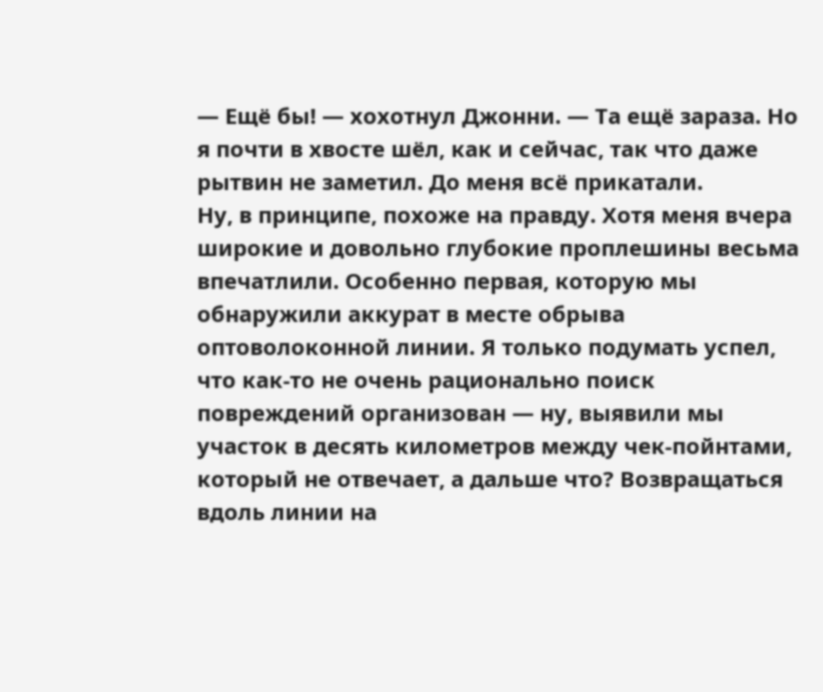— Ещё бы! — хохотнул Джонни. — Та ещё зараза. Но я почти в хвосте шёл, как и сейчас, так что даже рытвин не заметил. До меня всё прикатали.
Ну, в принципе, похоже на правду. Хотя меня вчера широкие и довольно глубокие проплешины весьма впечатлили. Особенно первая, которую мы обнаружили аккурат в месте обрыва оптоволоконной линии. Я только подумать успел, что как-то не очень рационально поиск повреждений организован — ну, выявили мы участок в десять километров между чек-пойнтами, который не отвечает, а дальше что? Возвращаться вдоль линии на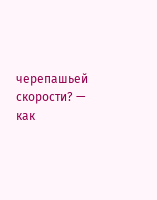черепашьей скорости? — как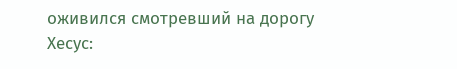оживился смотревший на дорогу Хесус: